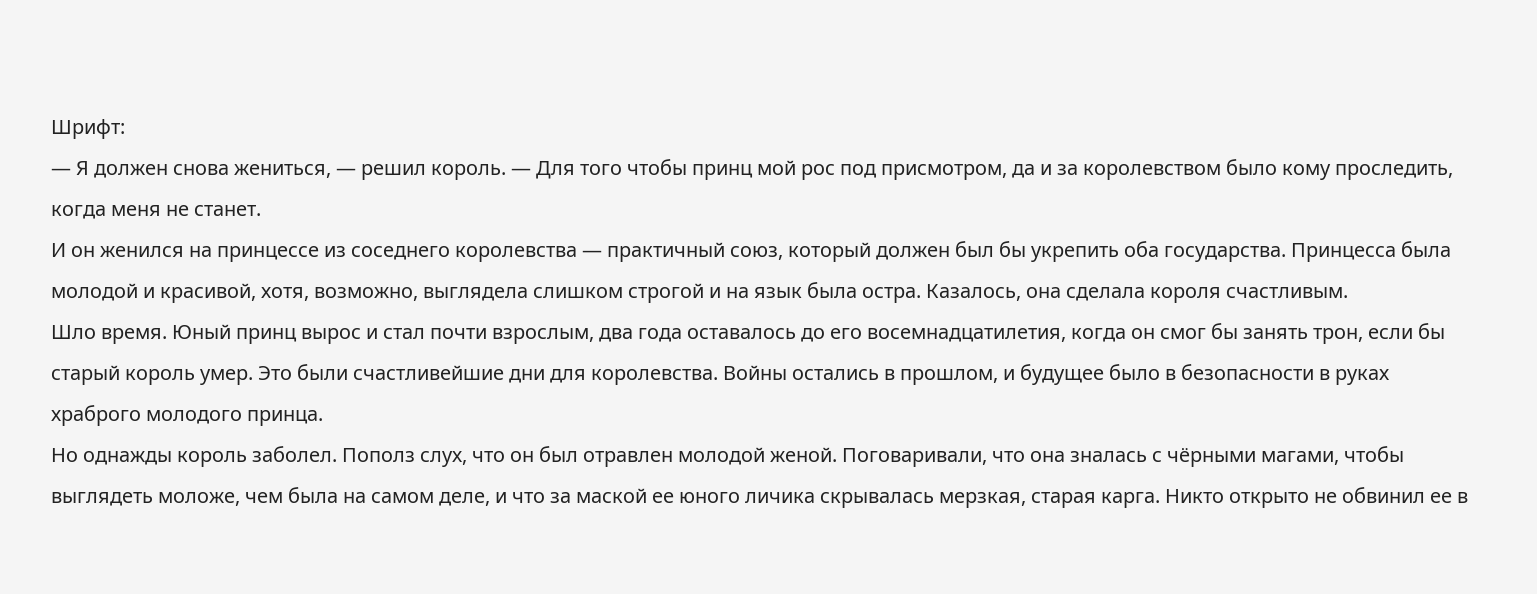Шрифт:
— Я должен снова жениться, — решил король. — Для того чтобы принц мой рос под присмотром, да и за королевством было кому проследить, когда меня не станет.
И он женился на принцессе из соседнего королевства — практичный союз, который должен был бы укрепить оба государства. Принцесса была молодой и красивой, хотя, возможно, выглядела слишком строгой и на язык была остра. Казалось, она сделала короля счастливым.
Шло время. Юный принц вырос и стал почти взрослым, два года оставалось до его восемнадцатилетия, когда он смог бы занять трон, если бы старый король умер. Это были счастливейшие дни для королевства. Войны остались в прошлом, и будущее было в безопасности в руках храброго молодого принца.
Но однажды король заболел. Пополз слух, что он был отравлен молодой женой. Поговаривали, что она зналась с чёрными магами, чтобы выглядеть моложе, чем была на самом деле, и что за маской ее юного личика скрывалась мерзкая, старая карга. Никто открыто не обвинил ее в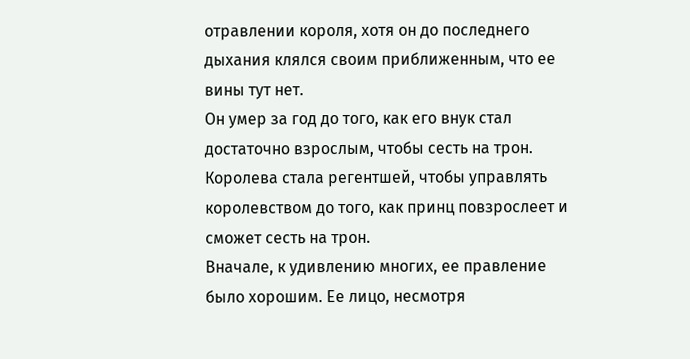отравлении короля, хотя он до последнего дыхания клялся своим приближенным, что ее вины тут нет.
Он умер за год до того, как его внук стал достаточно взрослым, чтобы сесть на трон. Королева стала регентшей, чтобы управлять королевством до того, как принц повзрослеет и сможет сесть на трон.
Вначале, к удивлению многих, ее правление было хорошим. Ее лицо, несмотря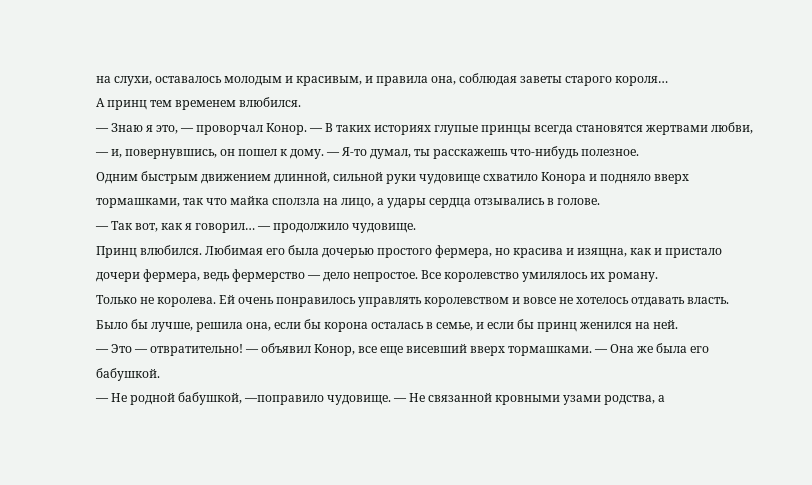на слухи, оставалось молодым и красивым, и правила она, соблюдая заветы старого короля…
А принц тем временем влюбился.
— Знаю я это, — проворчал Конор. — В таких историях глупые принцы всегда становятся жертвами любви, — и, повернувшись, он пошел к дому. — Я-то думал, ты расскажешь что-нибудь полезное.
Одним быстрым движением длинной, сильной руки чудовище схватило Конора и подняло вверх тормашками, так что майка сползла на лицо, а удары сердца отзывались в голове.
— Так вот, как я говорил… — продолжило чудовище.
Принц влюбился. Любимая его была дочерью простого фермера, но красива и изящна, как и пристало дочери фермера, ведь фермерство — дело непростое. Все королевство умилялось их роману.
Только не королева. Ей очень понравилось управлять королевством и вовсе не хотелось отдавать власть. Было бы лучше, решила она, если бы корона осталась в семье, и если бы принц женился на ней.
— Это — отвратительно! — объявил Конор, все еще висевший вверх тормашками. — Она же была его бабушкой.
— Не родной бабушкой, —поправило чудовище. — Не связанной кровными узами родства, а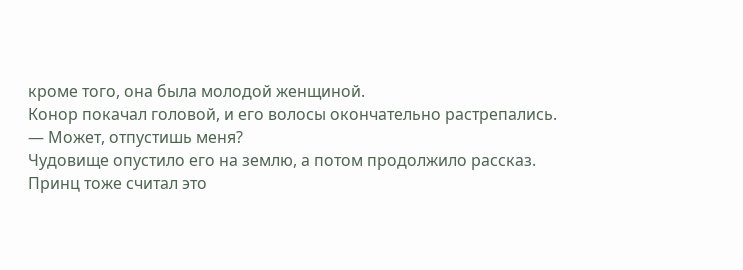кроме того, она была молодой женщиной.
Конор покачал головой, и его волосы окончательно растрепались.
— Может, отпустишь меня?
Чудовище опустило его на землю, а потом продолжило рассказ.
Принц тоже считал это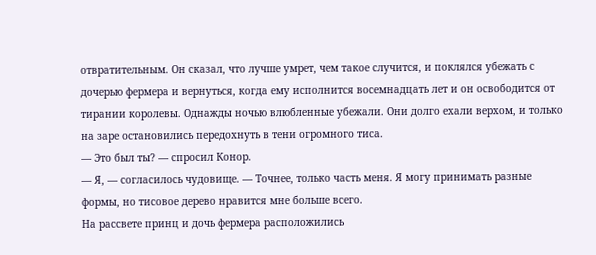отвратительным. Он сказал, что лучше умрет, чем такое случится, и поклялся убежать с дочерью фермера и вернуться, когда ему исполнится восемнадцать лет и он освободится от тирании королевы. Однажды ночью влюбленные убежали. Они долго ехали верхом, и только на заре остановились передохнуть в тени огромного тиса.
— Это был ты? — спросил Конор.
— Я, — согласилось чудовище. — Точнее, только часть меня. Я могу принимать разные формы, но тисовое дерево нравится мне больше всего.
На рассвете принц и дочь фермера расположились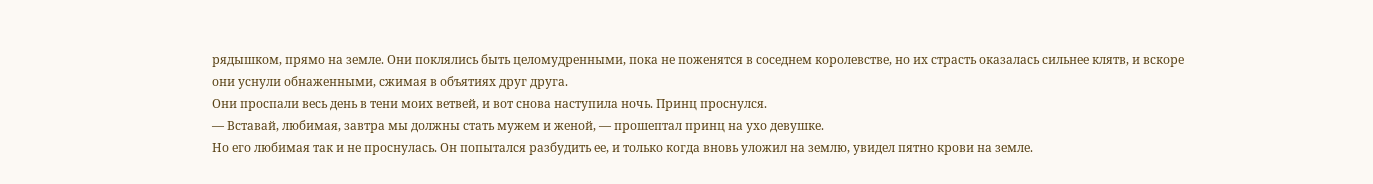рядышком, прямо на земле. Они поклялись быть целомудренными, пока не поженятся в соседнем королевстве, но их страсть оказалась сильнее клятв, и вскоре они уснули обнаженными, сжимая в объятиях друг друга.
Они проспали весь день в тени моих ветвей, и вот снова наступила ночь. Принц проснулся.
— Вставай, любимая, завтра мы должны стать мужем и женой, — прошептал принц на ухо девушке.
Но его любимая так и не проснулась. Он попытался разбудить ее, и только когда вновь уложил на землю, увидел пятно крови на земле.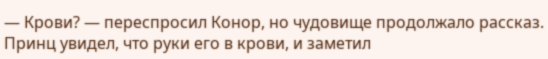— Крови? — переспросил Конор, но чудовище продолжало рассказ.
Принц увидел, что руки его в крови, и заметил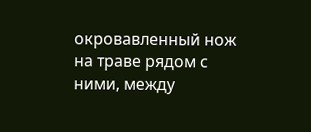окровавленный нож на траве рядом с ними, между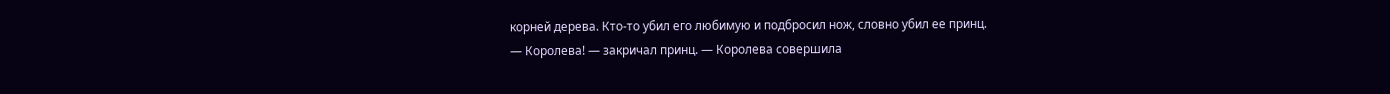корней дерева. Кто-то убил его любимую и подбросил нож, словно убил ее принц.
— Королева! — закричал принц. — Королева совершила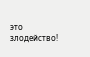это злодейство!